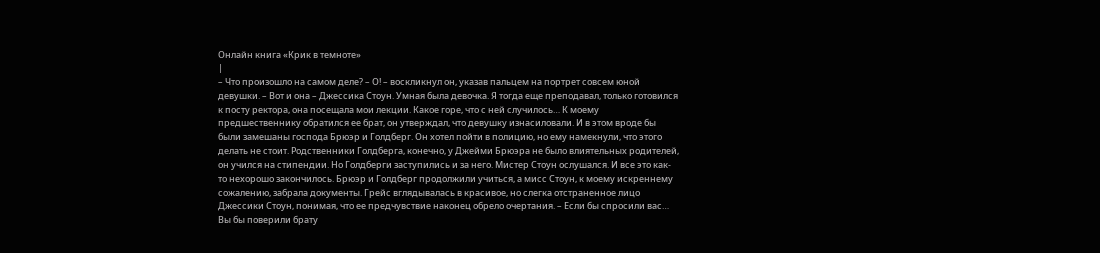Онлайн книга «Крик в темноте»
|
– Что произошло на самом деле? – О! – воскликнул он, указав пальцем на портрет совсем юной девушки. – Вот и она – Джессика Стоун. Умная была девочка. Я тогда еще преподавал, только готовился к посту ректора, она посещала мои лекции. Какое горе, что с ней случилось… К моему предшественнику обратился ее брат, он утверждал, что девушку изнасиловали. И в этом вроде бы были замешаны господа Брюэр и Голдберг. Он хотел пойти в полицию, но ему намекнули, что этого делать не стоит. Родственники Голдберга, конечно, у Джейми Брюэра не было влиятельных родителей, он учился на стипендии. Но Голдберги заступились и за него. Мистер Стоун ослушался. И все это как-то нехорошо закончилось. Брюэр и Голдберг продолжили учиться, а мисс Стоун, к моему искреннему сожалению, забрала документы. Грейс вглядывалась в красивое, но слегка отстраненное лицо Джессики Стоун, понимая, что ее предчувствие наконец обрело очертания. – Если бы спросили вас… Вы бы поверили брату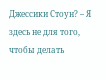Джессики Стоун? – Я здесь не для того, чтобы делать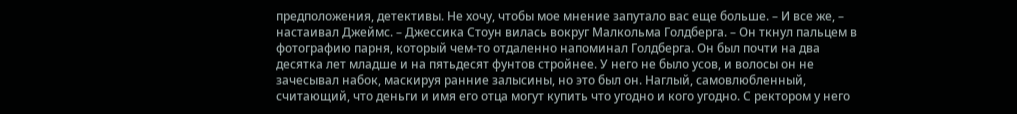предположения, детективы. Не хочу, чтобы мое мнение запутало вас еще больше. – И все же, – настаивал Джеймс. – Джессика Стоун вилась вокруг Малкольма Голдберга. – Он ткнул пальцем в фотографию парня, который чем-то отдаленно напоминал Голдберга. Он был почти на два десятка лет младше и на пятьдесят фунтов стройнее. У него не было усов, и волосы он не зачесывал набок, маскируя ранние залысины, но это был он. Наглый, самовлюбленный, считающий, что деньги и имя его отца могут купить что угодно и кого угодно. С ректором у него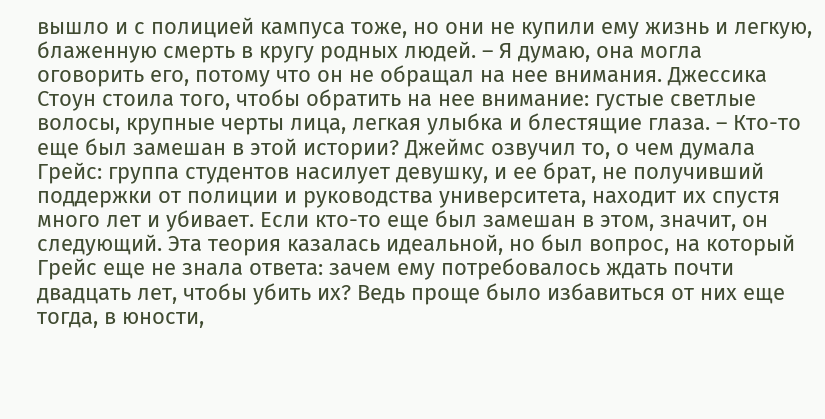вышло и с полицией кампуса тоже, но они не купили ему жизнь и легкую, блаженную смерть в кругу родных людей. – Я думаю, она могла оговорить его, потому что он не обращал на нее внимания. Джессика Стоун стоила того, чтобы обратить на нее внимание: густые светлые волосы, крупные черты лица, легкая улыбка и блестящие глаза. – Кто-то еще был замешан в этой истории? Джеймс озвучил то, о чем думала Грейс: группа студентов насилует девушку, и ее брат, не получивший поддержки от полиции и руководства университета, находит их спустя много лет и убивает. Если кто-то еще был замешан в этом, значит, он следующий. Эта теория казалась идеальной, но был вопрос, на который Грейс еще не знала ответа: зачем ему потребовалось ждать почти двадцать лет, чтобы убить их? Ведь проще было избавиться от них еще тогда, в юности,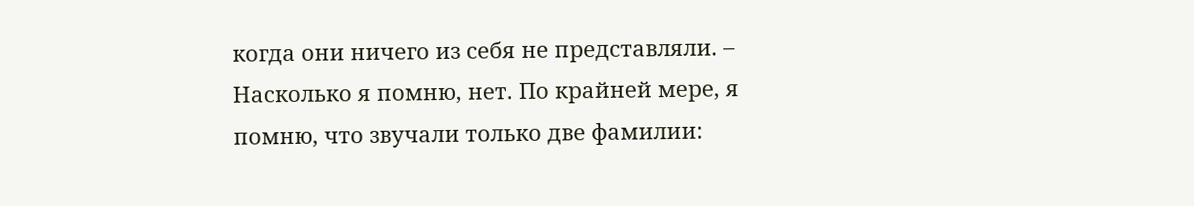когда они ничего из себя не представляли. – Насколько я помню, нет. По крайней мере, я помню, что звучали только две фамилии: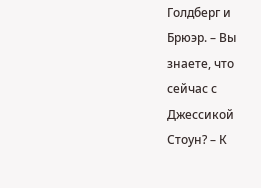Голдберг и Брюэр. – Вы знаете, что сейчас с Джессикой Стоун? – К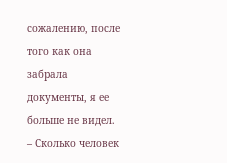сожалению, после того как она забрала документы, я ее больше не видел. – Сколько человек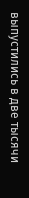выпустились в две тысячи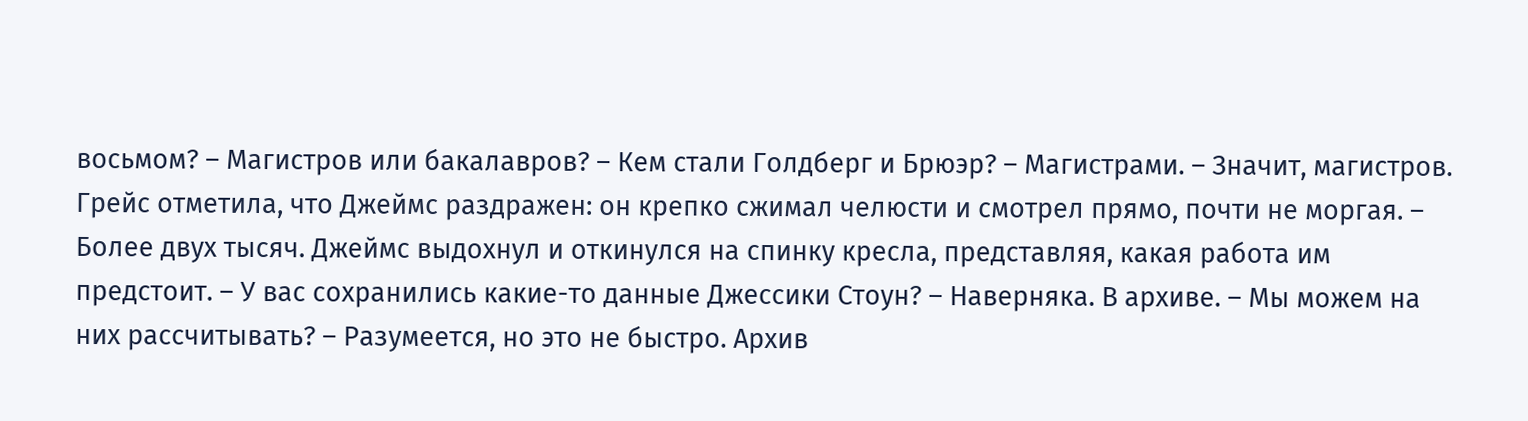восьмом? – Магистров или бакалавров? – Кем стали Голдберг и Брюэр? – Магистрами. – Значит, магистров. Грейс отметила, что Джеймс раздражен: он крепко сжимал челюсти и смотрел прямо, почти не моргая. – Более двух тысяч. Джеймс выдохнул и откинулся на спинку кресла, представляя, какая работа им предстоит. – У вас сохранились какие-то данные Джессики Стоун? – Наверняка. В архиве. – Мы можем на них рассчитывать? – Разумеется, но это не быстро. Архив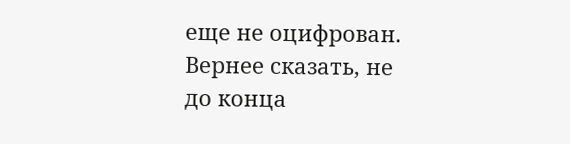еще не оцифрован. Вернее сказать, не до конца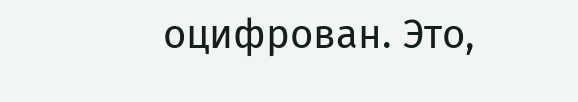оцифрован. Это,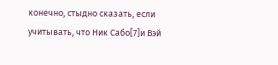конечно, стыдно сказать, если учитывать, что Ник Сабо[7]и Вэй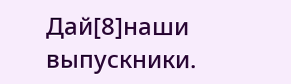Дай[8]наши выпускники.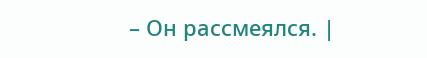– Он рассмеялся. |